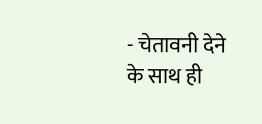- चेतावनी देने के साथ ही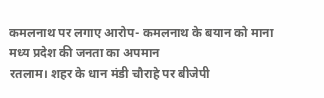कमलनाथ पर लगाए आरोप- कमलनाथ के बयान को माना मध्य प्रदेश की जनता का अपमान
रतलाम। शहर के धान मंडी चौराहे पर बीजेपी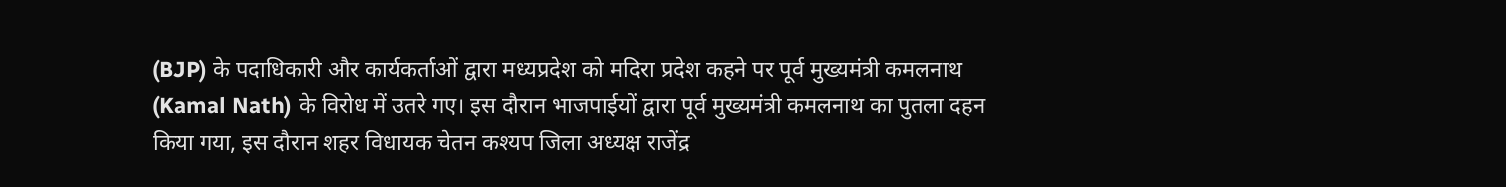(BJP) के पदाधिकारी और कार्यकर्ताओं द्वारा मध्यप्रदेश को मदिरा प्रदेश कहने पर पूर्व मुख्यमंत्री कमलनाथ (Kamal Nath) के विरोध में उतरे गए। इस दौरान भाजपाईयों द्वारा पूर्व मुख्यमंत्री कमलनाथ का पुतला दहन किया गया, इस दौरान शहर विधायक चेतन कश्यप जिला अध्यक्ष राजेंद्र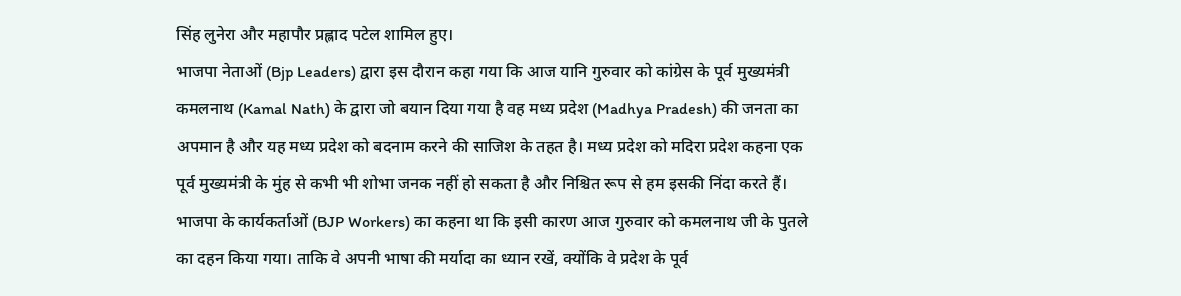सिंह लुनेरा और महापौर प्रह्लाद पटेल शामिल हुए।
भाजपा नेताओं (Bjp Leaders) द्वारा इस दौरान कहा गया कि आज यानि गुरुवार को कांग्रेस के पूर्व मुख्यमंत्री कमलनाथ (Kamal Nath) के द्वारा जो बयान दिया गया है वह मध्य प्रदेश (Madhya Pradesh) की जनता का अपमान है और यह मध्य प्रदेश को बदनाम करने की साजिश के तहत है। मध्य प्रदेश को मदिरा प्रदेश कहना एक पूर्व मुख्यमंत्री के मुंह से कभी भी शोभा जनक नहीं हो सकता है और निश्चित रूप से हम इसकी निंदा करते हैं। भाजपा के कार्यकर्ताओं (BJP Workers) का कहना था कि इसी कारण आज गुरुवार को कमलनाथ जी के पुतले का दहन किया गया। ताकि वे अपनी भाषा की मर्यादा का ध्यान रखें, क्योंकि वे प्रदेश के पूर्व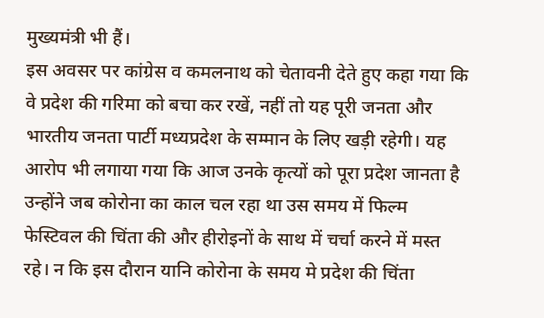मुख्यमंत्री भी हैं।
इस अवसर पर कांग्रेस व कमलनाथ को चेतावनी देते हुए कहा गया कि वे प्रदेश की गरिमा को बचा कर रखें, नहीं तो यह पूरी जनता और भारतीय जनता पार्टी मध्यप्रदेश के सम्मान के लिए खड़ी रहेगी। यह आरोप भी लगाया गया कि आज उनके कृत्यों को पूरा प्रदेश जानता है उन्होंने जब कोरोना का काल चल रहा था उस समय में फिल्म फेस्टिवल की चिंता की और हीरोइनों के साथ में चर्चा करने में मस्त रहे। न कि इस दौरान यानि कोरोना के समय मे प्रदेश की चिंता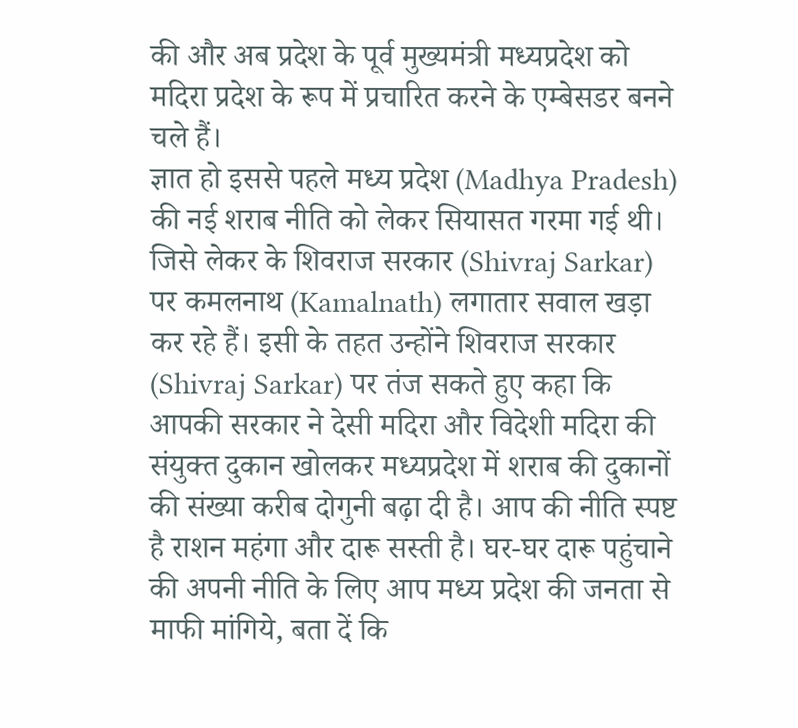की और अब प्रदेश के पूर्व मुख्यमंत्री मध्यप्रदेश को मदिरा प्रदेश के रूप में प्रचारित करने के एम्बेसडर बनने चले हैं।
ज्ञात हो इससे पहले मध्य प्रदेश (Madhya Pradesh) की नई शराब नीति को लेकर सियासत गरमा गई थी। जिसे लेकर के शिवराज सरकार (Shivraj Sarkar) पर कमलनाथ (Kamalnath) लगातार सवाल खड़ा कर रहे हैं। इसी के तहत उन्होंने शिवराज सरकार (Shivraj Sarkar) पर तंज सकते हुए कहा कि आपकी सरकार ने देसी मदिरा और विदेशी मदिरा की संयुक्त दुकान खोलकर मध्यप्रदेश में शराब की दुकानों की संख्या करीब दोगुनी बढ़ा दी है। आप की नीति स्पष्ट है राशन महंगा और दारू सस्ती है। घर-घर दारू पहुंचाने की अपनी नीति के लिए आप मध्य प्रदेश की जनता से माफी मांगिये, बता दें कि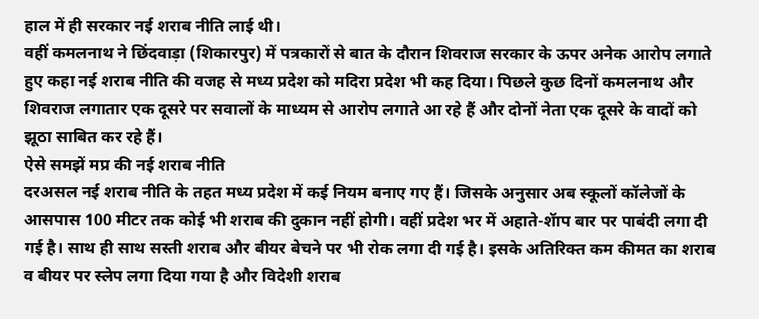हाल में ही सरकार नई शराब नीति लाई थी।
वहीं कमलनाथ ने छिंदवाड़ा (शिकारपुर) में पत्रकारों से बात के दौरान शिवराज सरकार के ऊपर अनेक आरोप लगाते हुए कहा नई शराब नीति की वजह से मध्य प्रदेश को मदिरा प्रदेश भी कह दिया। पिछले कुछ दिनों कमलनाथ और शिवराज लगातार एक दूसरे पर सवालों के माध्यम से आरोप लगाते आ रहे हैं और दोनों नेता एक दूसरे के वादों को झूठा साबित कर रहे हैं।
ऐसे समझें मप्र की नई शराब नीति
दरअसल नई शराब नीति के तहत मध्य प्रदेश में कई नियम बनाए गए हैं। जिसके अनुसार अब स्कूलों कॉलेजों के आसपास 100 मीटर तक कोई भी शराब की दुकान नहीं होगी। वहीं प्रदेश भर में अहाते-शॅाप बार पर पाबंदी लगा दी गई है। साथ ही साथ सस्ती शराब और बीयर बेचने पर भी रोक लगा दी गई है। इसके अतिरिक्त कम कीमत का शराब व बीयर पर स्लेप लगा दिया गया है और विदेशी शराब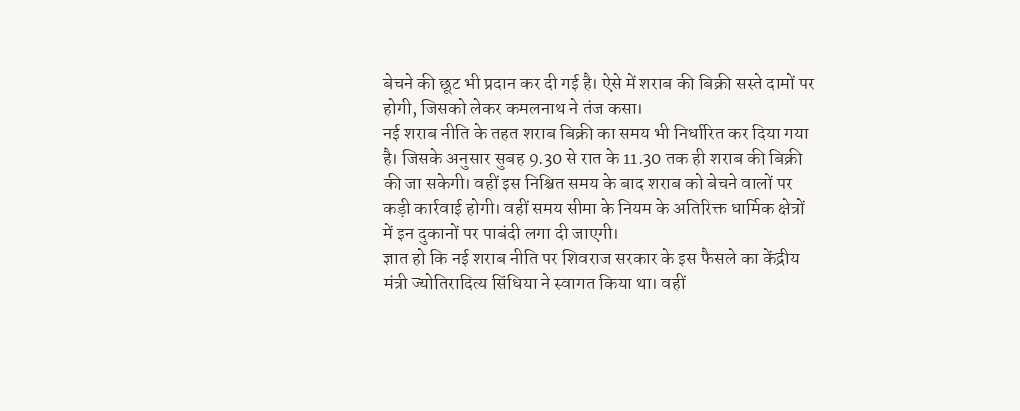बेचने की छूट भी प्रदान कर दी गई है। ऐसे में शराब की बिक्री सस्ते दामों पर होगी, जिसको लेकर कमलनाथ ने तंज कसा।
नई शराब नीति के तहत शराब बिक्री का समय भी निर्धारित कर दिया गया है। जिसके अनुसार सुबह 9.30 से रात के 11.30 तक ही शराब की बिक्री की जा सकेगी। वहीं इस निश्चित समय के बाद शराब को बेचने वालों पर कड़ी कार्रवाई होगी। वहीं समय सीमा के नियम के अतिरिक्त धार्मिक क्षेत्रों में इन दुकानों पर पाबंदी लगा दी जाएगी।
ज्ञात हो कि नई शराब नीति पर शिवराज सरकार के इस फैसले का केंद्रीय मंत्री ज्योतिरादित्य सिंधिया ने स्वागत किया था। वहीं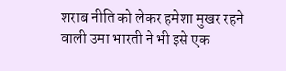शराब नीति को लेकर हमेशा मुखर रहने वाली उमा भारती ने भी इसे एक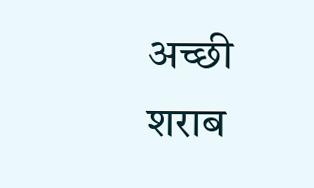अच्छी शराब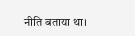नीति बताया था।